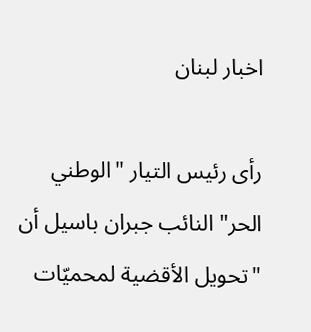اخبار لبنان

رأى رئيس التيار "الوطني الحر" النائب جبران باسيل أن "تحويل الأقضية لمحميّات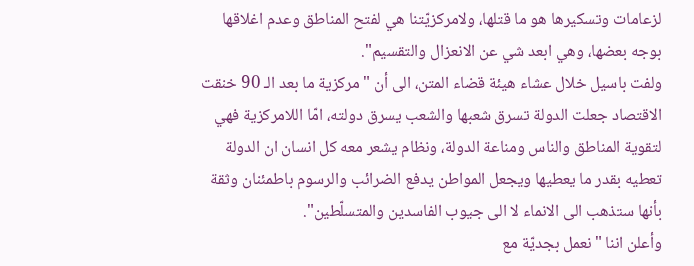لزعامات وتسكيرها هو ما قتلها، ولامركزيّتنا هي لفتح المناطق وعدم اغلاقها بوجه بعضها، وهي ابعد شي عن الانعزال والتقسيم".
ولفت باسيل خلال عشاء هيئة قضاء المتن، الى أن "مركزية ما بعد الـ 90 خنقت الاقتصاد جعلت الدولة تسرق شعبها والشعب يسرق دولته، امّا اللامركزية فهي لتقوية المناطق والناس ومناعة الدولة، ونظام يشعر معه كل انسان ان الدولة تعطيه بقدر ما يعطيها ويجعل المواطن يدفع الضرائب والرسوم باطمئنان وثقة بأنها ستذهب الى الانماء لا الى جيوب الفاسدين والمتسلّطين".
وأعلن اننا "نعمل بجديّة مع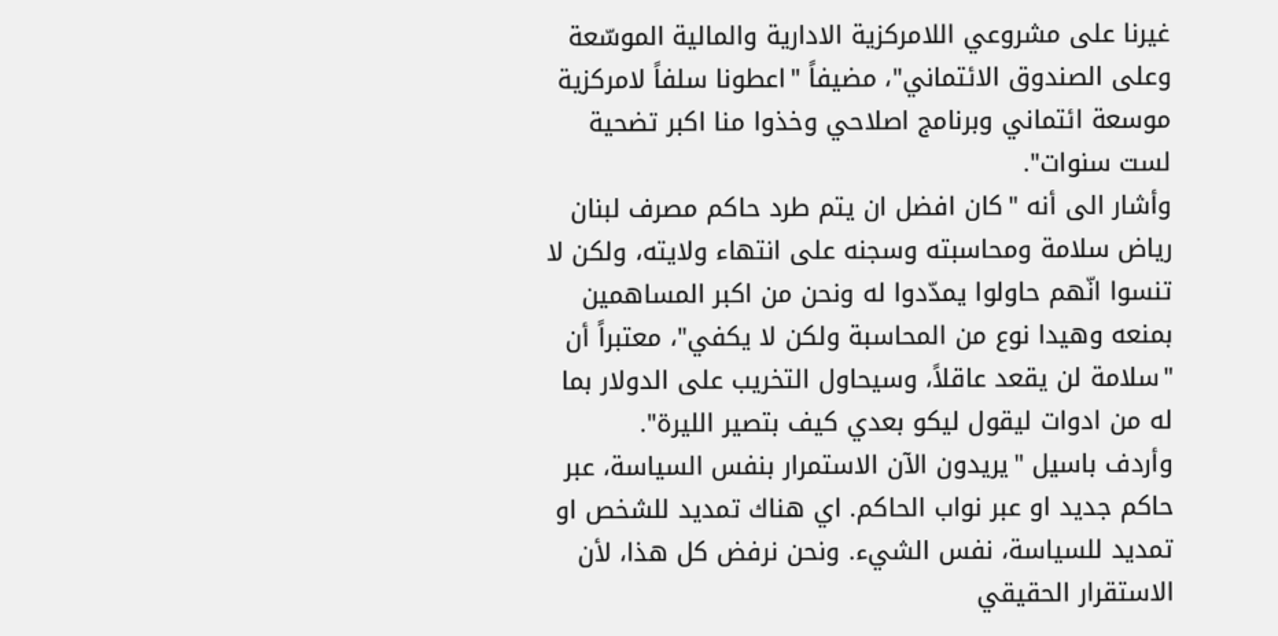غيرنا على مشروعي اللامركزية الادارية والمالية الموسّعة وعلى الصندوق الائتماني"، مضيفاً "اعطونا سلفاً لامركزية موسعة ائتماني وبرنامج اصلاحي وخذوا منا اكبر تضحية لست سنوات".
وأشار الى أنه "كان افضل ان يتم طرد حاكم مصرف لبنان رياض سلامة ومحاسبته وسجنه على انتهاء ولايته، ولكن لا تنسوا انّهم حاولوا يمدّدوا له ونحن من اكبر المساهمين بمنعه وهيدا نوع من المحاسبة ولكن لا يكفي"، معتبراً أن "سلامة لن يقعد عاقلاً، وسيحاول التخريب على الدولار بما له من ادوات ليقول ليكو بعدي كيف بتصير الليرة".
وأردف باسيل "يريدون الآن الاستمرار بنفس السياسة، عبر حاكم جديد او عبر نواب الحاكم. اي هناك تمديد للشخص او تمديد للسياسة، نفس الشيء. ونحن نرفض كل هذا، لأن الاستقرار الحقيقي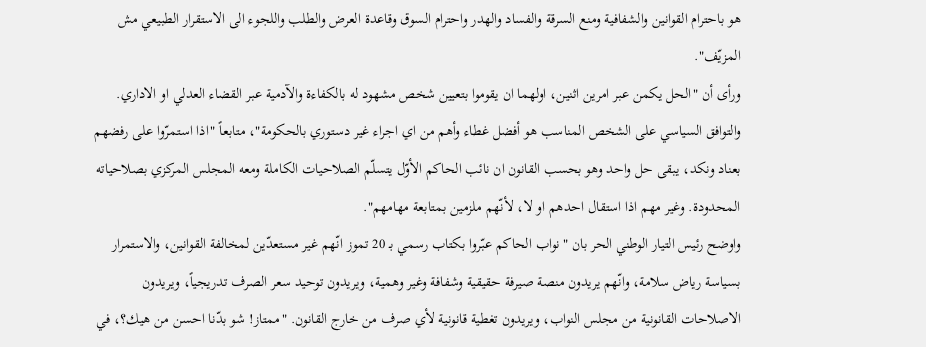هو باحترام القوانين والشفافية ومنع السرقة والفساد والهدر واحترام السوق وقاعدة العرض والطلب واللجوء الى الاستقرار الطبيعي مش المزيّف".
ورأى أن "الحل يكمن عبر امرين اثنين، اولهما ان يقوموا بتعيين شخص مشهود له بالكفاءة والآدمية عبر القضاء العدلي او الاداري. والتوافق السياسي على الشخص المناسب هو أفضل غطاء وأهم من اي اجراء غير دستوري بالحكومة"، متابعاً "اذا استمرّوا على رفضهم بعناد ونكد، يبقى حل واحد وهو بحسب القانون ان نائب الحاكم الأوّل يتسلّم الصلاحيات الكاملة ومعه المجلس المركزي بصلاحياته المحدودة. وغير مهم اذا استقال احدهم او لا، لأنّهم ملزمين بمتابعة مهامهم".
واوضح رئيس التيار الوطني الحر بان "نواب الحاكم عبّروا بكتاب رسمي بـ 20 تموز انّهم غير مستعدّين لمخالفة القوانين، والاستمرار بسياسة رياض سلامة، وانّهم يريدون منصة صيرفة حقيقية وشفافة وغير وهمية، ويريدون توحيد سعر الصرف تدريجياً، ويريدون الاصلاحات القانونية من مجلس النواب، ويريدون تغطية قانونية لأي صرف من خارج القانون. "ممتاز! شو بدّنا احسن من هيك؟، في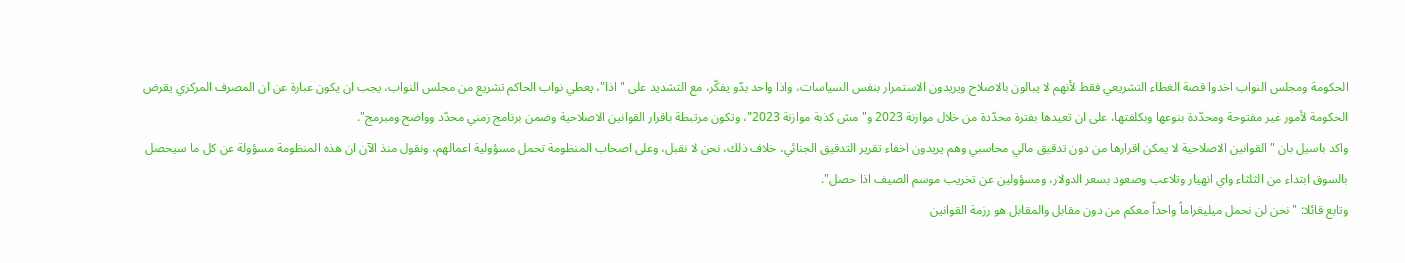الحكومة ومجلس النواب اخدوا قصة الغطاء التشريعي فقط لأنهم لا يبالون بالاصلاح ويريدون الاستمرار بنفس السياسات، واذا واحد بدّو يفكّر، مع التشديد على "اذا"، يعطي نواب الحاكم تشريع من مجلس النواب، يجب ان يكون عبارة عن ان المصرف المركزي يقرض الحكومة لأمور غير مفتوحة ومحدّدة بنوعها وبكلفتها، على ان تعيدها بفترة محدّدة من خلال موازنة 2023 و"مش كذبة موازنة 2023"، وتكون مرتبطة باقرار القوانين الاصلاحية وضمن برنامج زمني محدّد وواضح ومبرمج".
واكد باسيل بان "القوانين الاصلاحية لا يمكن اقرارها من دون تدقيق مالي محاسبي وهم يريدون اخفاء تقرير التدقيق الجنائي، خلاف ذلك، نحن لا نقبل، وعلى اصحاب المنظومة تحمل مسؤولية اعمالهم، ونقول منذ الآن ان هذه المنظومة مسؤولة عن كل ما سيحصل بالسوق ابتداء من الثلثاء واي انهيار وتلاعب وصعود بسعر الدولار، ومسؤولين عن تخريب موسم الصيف اذا حصل".
وتابع قائلا: "نحن لن نحمل ميليغراماً واحداً معكم من دون مقابل والمقابل هو رزمة القوانين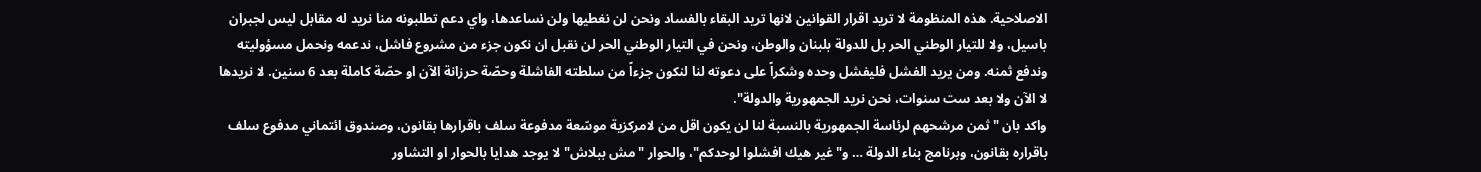الاصلاحية. هذه المنظومة لا تريد اقرار القوانين لانها تريد البقاء بالفساد ونحن لن نغطيها ولن نساعدها، واي دعم تطلبونه منا نريد له مقابل ليس لجبران باسيل، ولا للتيار الوطني الحر بل للدولة بلبنان والوطن، ونحن في التيار الوطني الحر لن نقبل ان نكون جزء من مشروع فاشل، ندعمه ونحمل مسؤوليته وندفع ثمنه. ومن يريد الفشل فليفشل وحده وشكراً على دعوته لنا لنكون جزءاً من سلطته الفاشلة وحصّة حرزانة الآن او حصّة كاملة بعد 6 سنين. لا نريدها لا الآن ولا بعد ست سنوات، نحن نريد الجمهورية والدولة".
واكد بان "ثمن مرشحهم لرئاسة الجمهورية بالنسبة لنا لن يكون اقل من لامركزية موسّعة مدفوعة سلف باقرارها بقانون، وصندوق ائتماني مدفوع سلف باقراره بقانون، وبرنامج بناء الدولة … و"غير هيك افشلوا لوحدكم"، والحوار "مش ببلاش" لا يوجد هدايا بالحوار او التشاور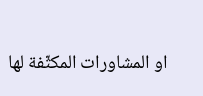او المشاورات المكثّفة لها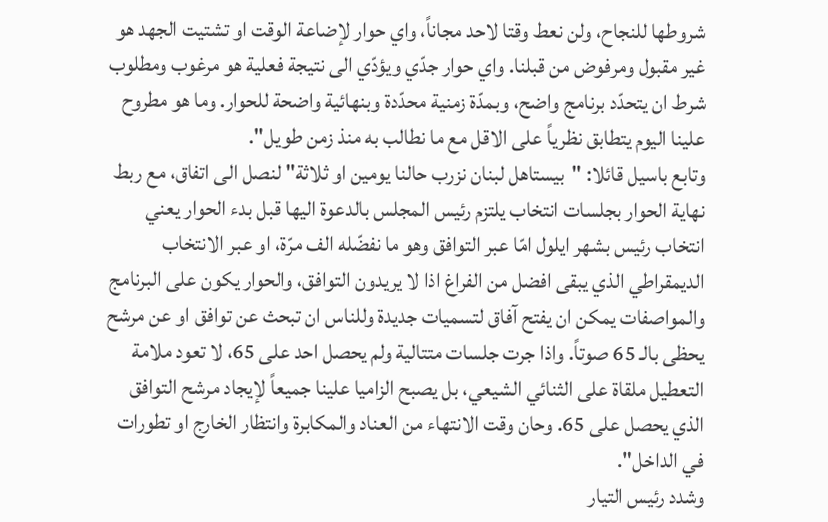شروطها للنجاح، ولن نعط وقتا لاحد مجاناً، واي حوار لإضاعة الوقت او تشتيت الجهد هو غير مقبول ومرفوض من قبلنا. واي حوار جدّي ويؤدّي الى نتيجة فعلية هو مرغوب ومطلوب شرط ان يتحدّد برنامج واضح، وبمدّة زمنية محدّدة وبنهائية واضحة للحوار. وما هو مطروح علينا اليوم يتطابق نظرياً على الاقل مع ما نطالب به منذ زمن طويل".
وتابع باسيل قائلا: "بيستاهل لبنان نزرب حالنا يومين او ثلاثة" لنصل الى اتفاق، مع ربط نهاية الحوار بجلسات انتخاب يلتزم رئيس المجلس بالدعوة اليها قبل بدء الحوار يعني انتخاب رئيس بشهر ايلول امّا عبر التوافق وهو ما نفضّله الف مرّة، او عبر الانتخاب الديمقراطي الذي يبقى افضل من الفراغ اذا لا يريدون التوافق، والحوار يكون على البرنامج والمواصفات يمكن ان يفتح آفاق لتسميات جديدة وللناس ان تبحث عن توافق او عن مرشح يحظى بالـ 65 صوتاً. واذا جرت جلسات متتالية ولم يحصل احد على 65، لا تعود ملامة التعطيل ملقاة على الثنائي الشيعي، بل يصبح الزاميا علينا جميعاً لإيجاد مرشح التوافق الذي يحصل على 65. وحان وقت الانتهاء من العناد والمكابرة وانتظار الخارج او تطورات في الداخل".
وشدد رئيس التيار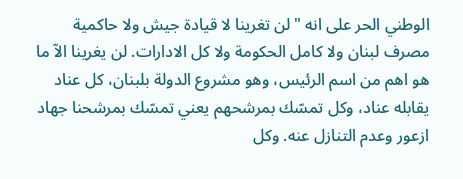الوطني الحر على انه "لن تغرينا لا قيادة جيش ولا حاكمية مصرف لبنان ولا كامل الحكومة ولا كل الادارات. لن يغرينا الاّ ما هو اهم من اسم الرئيس، وهو مشروع الدولة بلبنان، كل عناد يقابله عناد، وكل تمسّك بمرشحهم يعني تمسّك بمرشحنا جهاد ازعور وعدم التنازل عنه. وكل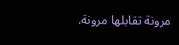مرونة تقابلها مرونة.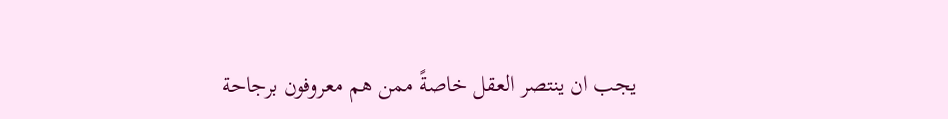يجب ان ينتصر العقل خاصةً ممن هم معروفون برجاحة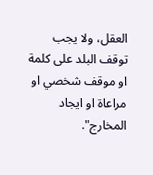العقل، ولا يجب توقف البلد على كلمة او موقف شخصي او مراعاة او ايجاد المخارج".